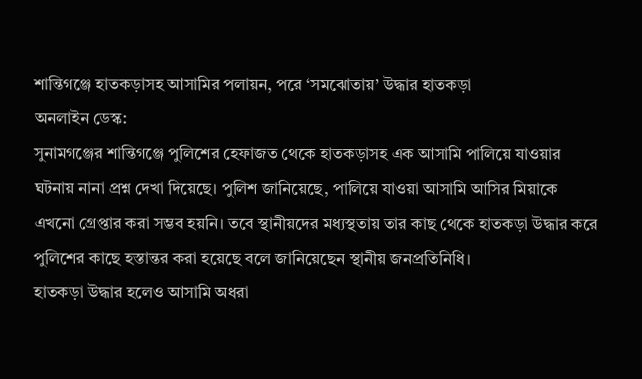শান্তিগঞ্জে হাতকড়াসহ আসামির পলায়ন, পরে ‘সমঝোতায়’ উদ্ধার হাতকড়া
অনলাইন ডেস্ক:
সুনামগঞ্জের শান্তিগঞ্জে পুলিশের হেফাজত থেকে হাতকড়াসহ এক আসামি পালিয়ে যাওয়ার ঘটনায় নানা প্রশ্ন দেখা দিয়েছে। পুলিশ জানিয়েছে, পালিয়ে যাওয়া আসামি আসির মিয়াকে এখনো গ্রেপ্তার করা সম্ভব হয়নি। তবে স্থানীয়দের মধ্যস্থতায় তার কাছ থেকে হাতকড়া উদ্ধার করে পুলিশের কাছে হস্তান্তর করা হয়েছে বলে জানিয়েছেন স্থানীয় জনপ্রতিনিধি।
হাতকড়া উদ্ধার হলেও আসামি অধরা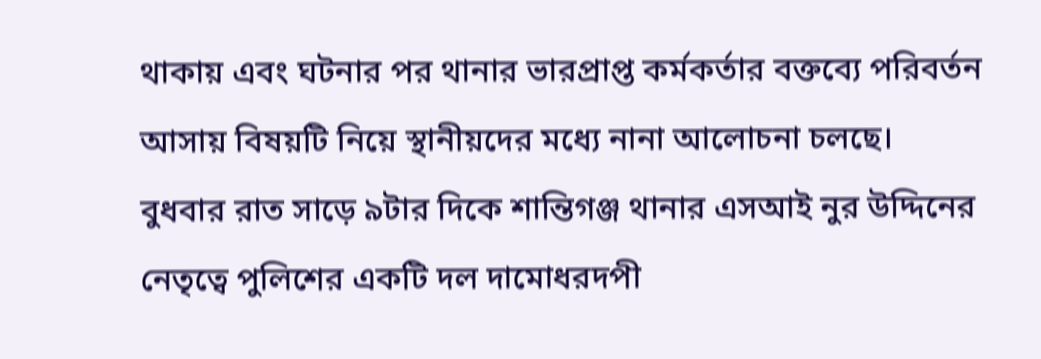থাকায় এবং ঘটনার পর থানার ভারপ্রাপ্ত কর্মকর্তার বক্তব্যে পরিবর্তন আসায় বিষয়টি নিয়ে স্থানীয়দের মধ্যে নানা আলোচনা চলছে।
বুধবার রাত সাড়ে ৯টার দিকে শান্তিগঞ্জ থানার এসআই নুর উদ্দিনের নেতৃত্বে পুলিশের একটি দল দামোধরদপী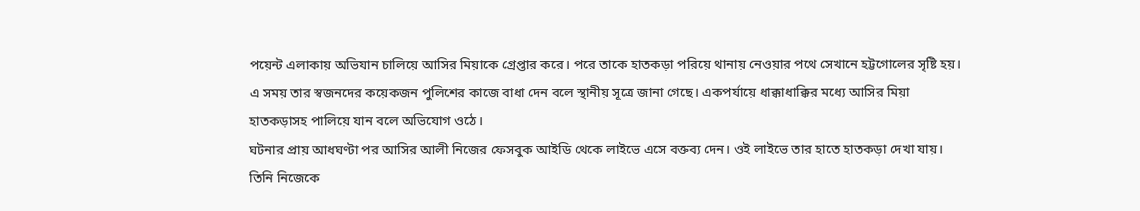পয়েন্ট এলাকায় অভিযান চালিয়ে আসির মিয়াকে গ্রেপ্তার করে। পরে তাকে হাতকড়া পরিয়ে থানায় নেওয়ার পথে সেখানে হট্টগোলের সৃষ্টি হয়। এ সময় তার স্বজনদের কয়েকজন পুলিশের কাজে বাধা দেন বলে স্থানীয় সূত্রে জানা গেছে। একপর্যায়ে ধাক্কাধাক্কির মধ্যে আসির মিয়া হাতকড়াসহ পালিয়ে যান বলে অভিযোগ ওঠে।
ঘটনার প্রায় আধঘণ্টা পর আসির আলী নিজের ফেসবুক আইডি থেকে লাইভে এসে বক্তব্য দেন। ওই লাইভে তার হাতে হাতকড়া দেখা যায়। তিনি নিজেকে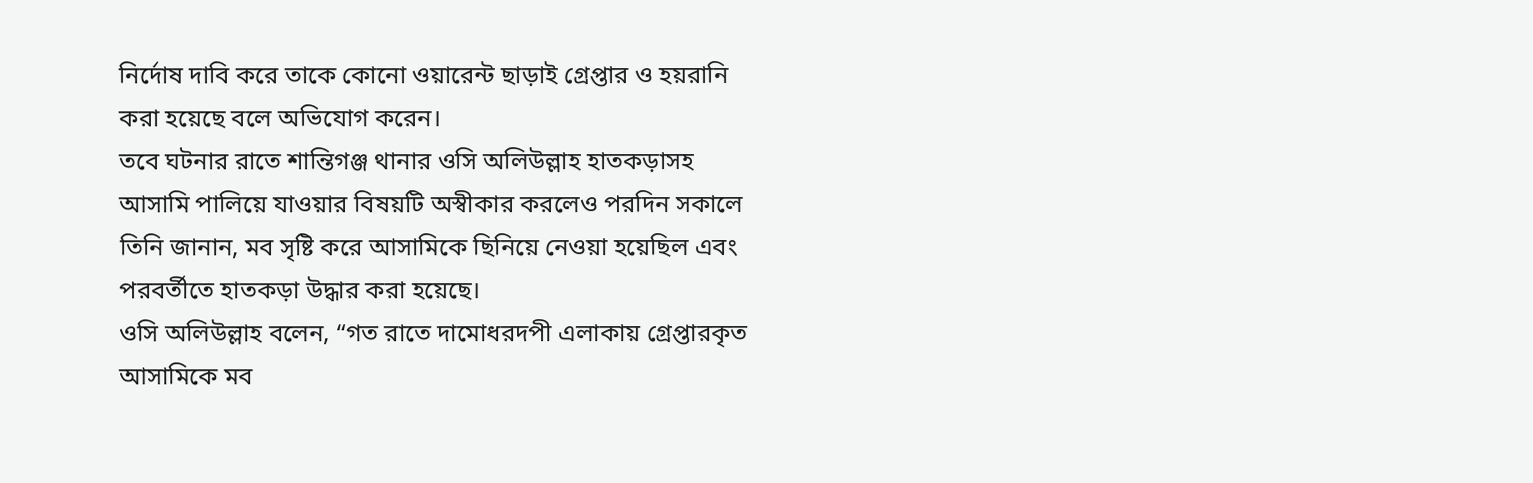নির্দোষ দাবি করে তাকে কোনো ওয়ারেন্ট ছাড়াই গ্রেপ্তার ও হয়রানি করা হয়েছে বলে অভিযোগ করেন।
তবে ঘটনার রাতে শান্তিগঞ্জ থানার ওসি অলিউল্লাহ হাতকড়াসহ আসামি পালিয়ে যাওয়ার বিষয়টি অস্বীকার করলেও পরদিন সকালে তিনি জানান, মব সৃষ্টি করে আসামিকে ছিনিয়ে নেওয়া হয়েছিল এবং পরবর্তীতে হাতকড়া উদ্ধার করা হয়েছে।
ওসি অলিউল্লাহ বলেন, “গত রাতে দামোধরদপী এলাকায় গ্রেপ্তারকৃত আসামিকে মব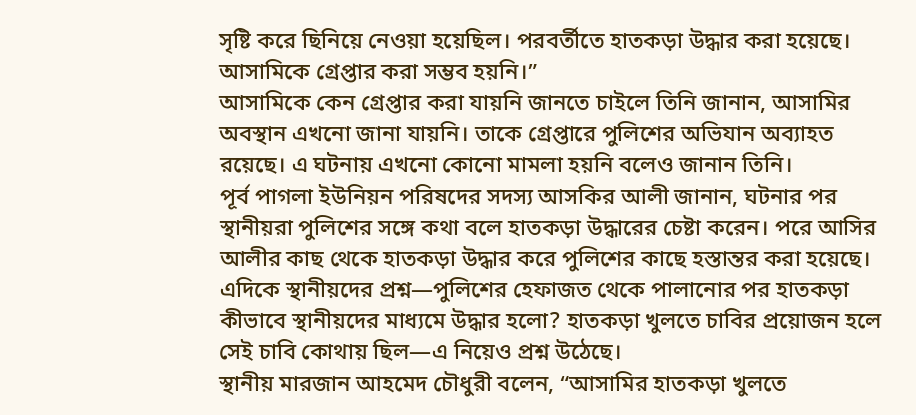সৃষ্টি করে ছিনিয়ে নেওয়া হয়েছিল। পরবর্তীতে হাতকড়া উদ্ধার করা হয়েছে। আসামিকে গ্রেপ্তার করা সম্ভব হয়নি।”
আসামিকে কেন গ্রেপ্তার করা যায়নি জানতে চাইলে তিনি জানান, আসামির অবস্থান এখনো জানা যায়নি। তাকে গ্রেপ্তারে পুলিশের অভিযান অব্যাহত রয়েছে। এ ঘটনায় এখনো কোনো মামলা হয়নি বলেও জানান তিনি।
পূর্ব পাগলা ইউনিয়ন পরিষদের সদস্য আসকির আলী জানান, ঘটনার পর স্থানীয়রা পুলিশের সঙ্গে কথা বলে হাতকড়া উদ্ধারের চেষ্টা করেন। পরে আসির আলীর কাছ থেকে হাতকড়া উদ্ধার করে পুলিশের কাছে হস্তান্তর করা হয়েছে।
এদিকে স্থানীয়দের প্রশ্ন—পুলিশের হেফাজত থেকে পালানোর পর হাতকড়া কীভাবে স্থানীয়দের মাধ্যমে উদ্ধার হলো? হাতকড়া খুলতে চাবির প্রয়োজন হলে সেই চাবি কোথায় ছিল—এ নিয়েও প্রশ্ন উঠেছে।
স্থানীয় মারজান আহমেদ চৌধুরী বলেন, “আসামির হাতকড়া খুলতে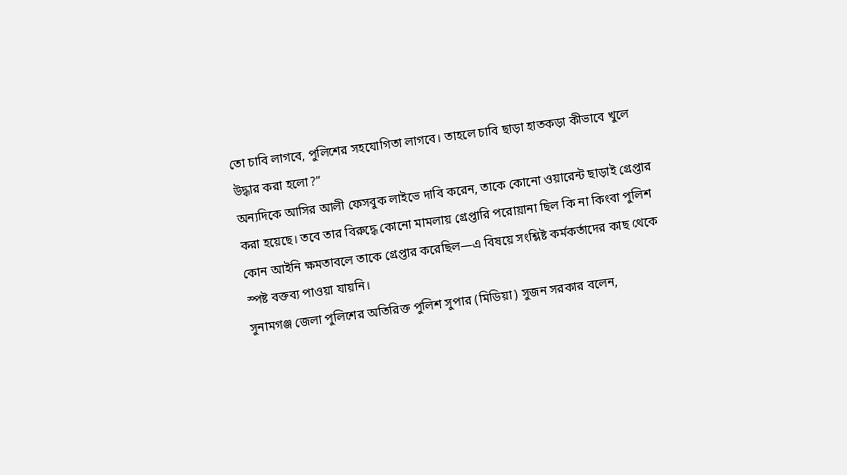তো চাবি লাগবে, পুলিশের সহযোগিতা লাগবে। তাহলে চাবি ছাড়া হাতকড়া কীভাবে খুলে উদ্ধার করা হলো?”
অন্যদিকে আসির আলী ফেসবুক লাইভে দাবি করেন, তাকে কোনো ওয়ারেন্ট ছাড়াই গ্রেপ্তার করা হয়েছে। তবে তার বিরুদ্ধে কোনো মামলায় গ্রেপ্তারি পরোয়ানা ছিল কি না কিংবা পুলিশ কোন আইনি ক্ষমতাবলে তাকে গ্রেপ্তার করেছিল—এ বিষয়ে সংশ্লিষ্ট কর্মকর্তাদের কাছ থেকে স্পষ্ট বক্তব্য পাওয়া যায়নি।
সুনামগঞ্জ জেলা পুলিশের অতিরিক্ত পুলিশ সুপার (মিডিয়া) সুজন সরকার বলেন,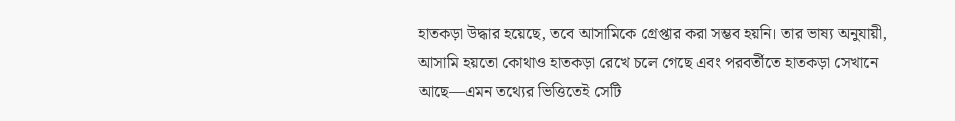হাতকড়া উদ্ধার হয়েছে, তবে আসামিকে গ্রেপ্তার করা সম্ভব হয়নি। তার ভাষ্য অনুযায়ী, আসামি হয়তো কোথাও হাতকড়া রেখে চলে গেছে এবং পরবর্তীতে হাতকড়া সেখানে আছে—এমন তথ্যের ভিত্তিতেই সেটি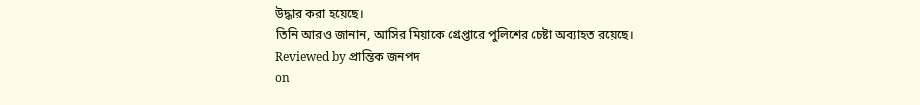উদ্ধার করা হয়েছে।
তিনি আরও জানান, আসির মিয়াকে গ্রেপ্তারে পুলিশের চেষ্টা অব্যাহত রয়েছে।
Reviewed by প্রান্তিক জনপদ
on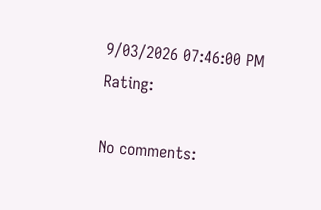9/03/2026 07:46:00 PM
Rating:

No comments: